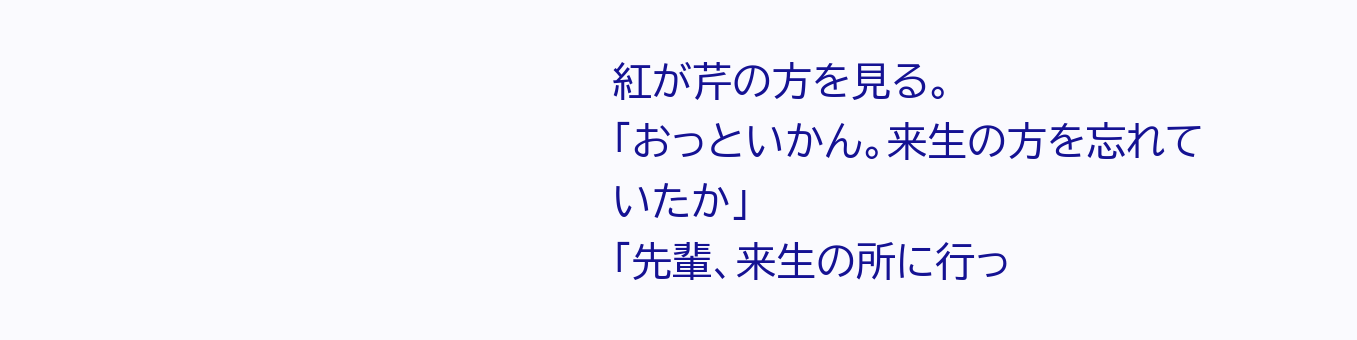紅が芹の方を見る。
「おっといかん。来生の方を忘れていたか」
「先輩、来生の所に行っ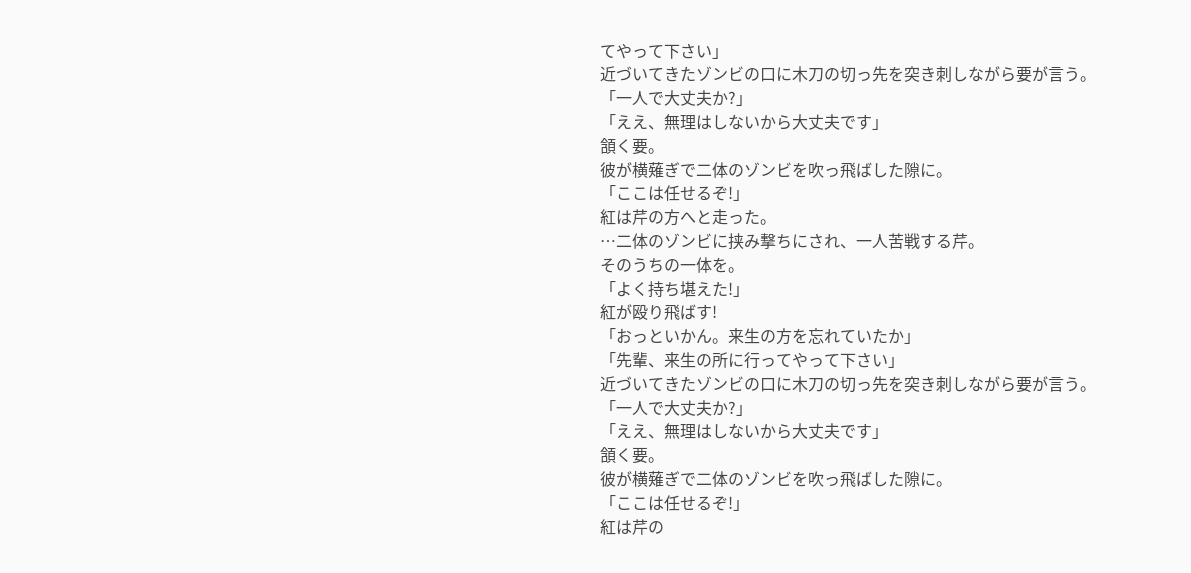てやって下さい」
近づいてきたゾンビの口に木刀の切っ先を突き刺しながら要が言う。
「一人で大丈夫か?」
「ええ、無理はしないから大丈夫です」
頷く要。
彼が横薙ぎで二体のゾンビを吹っ飛ばした隙に。
「ここは任せるぞ!」
紅は芹の方へと走った。
…二体のゾンビに挟み撃ちにされ、一人苦戦する芹。
そのうちの一体を。
「よく持ち堪えた!」
紅が殴り飛ばす!
「おっといかん。来生の方を忘れていたか」
「先輩、来生の所に行ってやって下さい」
近づいてきたゾンビの口に木刀の切っ先を突き刺しながら要が言う。
「一人で大丈夫か?」
「ええ、無理はしないから大丈夫です」
頷く要。
彼が横薙ぎで二体のゾンビを吹っ飛ばした隙に。
「ここは任せるぞ!」
紅は芹の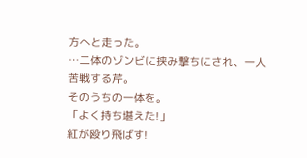方へと走った。
…二体のゾンビに挟み撃ちにされ、一人苦戦する芹。
そのうちの一体を。
「よく持ち堪えた!」
紅が殴り飛ばす!